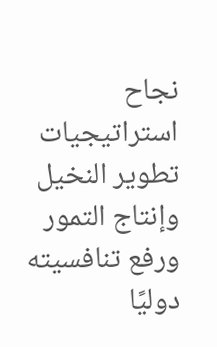نجاح استراتيجيات تطوير النخيل وإنتاج التمور ورفع تنافسيته دوليًا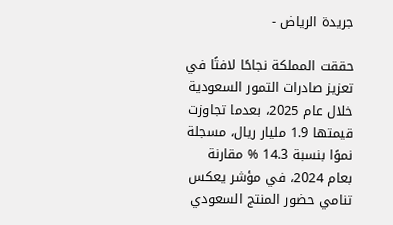جريدة الرياض -

حققت المملكة نجاحًا لافتًا في تعزيز صادرات التمور السعودية خلال عام 2025، بعدما تجاوزت قيمتها 1.9 مليار ريال، مسجلة نموًا بنسبة 14.3 % مقارنة بعام 2024، في مؤشر يعكس تنامي حضور المنتج السعودي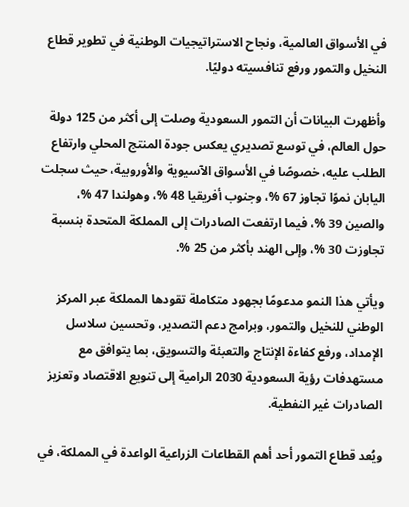في الأسواق العالمية، ونجاح الاستراتيجيات الوطنية في تطوير قطاع النخيل والتمور ورفع تنافسيته دوليًا.

وأظهرت البيانات أن التمور السعودية وصلت إلى أكثر من 125 دولة حول العالم، في توسع تصديري يعكس جودة المنتج المحلي وارتفاع الطلب عليه، خصوصًا في الأسواق الآسيوية والأوروبية، حيث سجلت اليابان نموًا تجاوز 67 %، وجنوب أفريقيا 48 %، وهولندا 47 %، والصين 39 %، فيما ارتفعت الصادرات إلى المملكة المتحدة بنسبة تجاوزت 30 %، وإلى الهند بأكثر من 25 %.

ويأتي هذا النمو مدعومًا بجهود متكاملة تقودها المملكة عبر المركز الوطني للنخيل والتمور، وبرامج دعم التصدير، وتحسين سلاسل الإمداد، ورفع كفاءة الإنتاج والتعبئة والتسويق، بما يتوافق مع مستهدفات رؤية السعودية 2030 الرامية إلى تنويع الاقتصاد وتعزيز الصادرات غير النفطية.

ويُعد قطاع التمور أحد أهم القطاعات الزراعية الواعدة في المملكة، في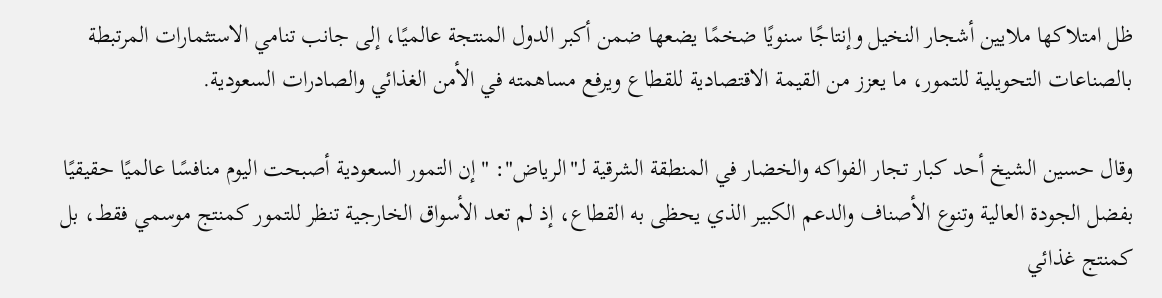ظل امتلاكها ملايين أشجار النخيل وإنتاجًا سنويًا ضخمًا يضعها ضمن أكبر الدول المنتجة عالميًا، إلى جانب تنامي الاستثمارات المرتبطة بالصناعات التحويلية للتمور، ما يعزز من القيمة الاقتصادية للقطاع ويرفع مساهمته في الأمن الغذائي والصادرات السعودية.

وقال حسين الشيخ أحد كبار تجار الفواكه والخضار في المنطقة الشرقية لـ"الرياض": "إن التمور السعودية أصبحت اليوم منافسًا عالميًا حقيقيًا بفضل الجودة العالية وتنوع الأصناف والدعم الكبير الذي يحظى به القطاع، إذ لم تعد الأسواق الخارجية تنظر للتمور كمنتج موسمي فقط، بل كمنتج غذائي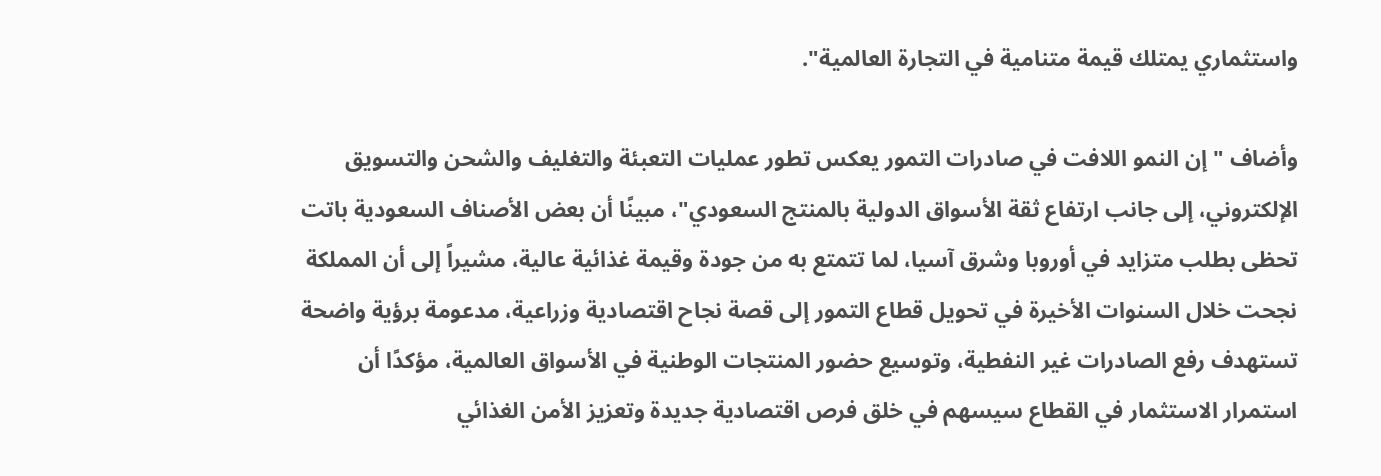واستثماري يمتلك قيمة متنامية في التجارة العالمية".

وأضاف "إن النمو اللافت في صادرات التمور يعكس تطور عمليات التعبئة والتغليف والشحن والتسويق الإلكتروني، إلى جانب ارتفاع ثقة الأسواق الدولية بالمنتج السعودي"، مبينًا أن بعض الأصناف السعودية باتت تحظى بطلب متزايد في أوروبا وشرق آسيا، لما تتمتع به من جودة وقيمة غذائية عالية، مشيراً إلى أن المملكة نجحت خلال السنوات الأخيرة في تحويل قطاع التمور إلى قصة نجاح اقتصادية وزراعية، مدعومة برؤية واضحة تستهدف رفع الصادرات غير النفطية، وتوسيع حضور المنتجات الوطنية في الأسواق العالمية، مؤكدًا أن استمرار الاستثمار في القطاع سيسهم في خلق فرص اقتصادية جديدة وتعزيز الأمن الغذائي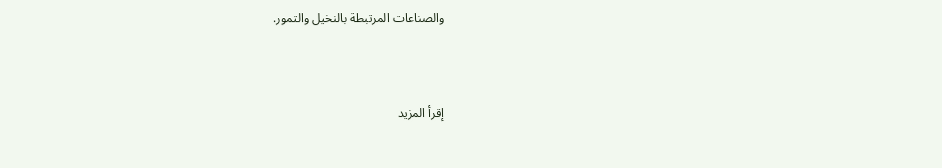والصناعات المرتبطة بالنخيل والتمور.



إقرأ المزيد